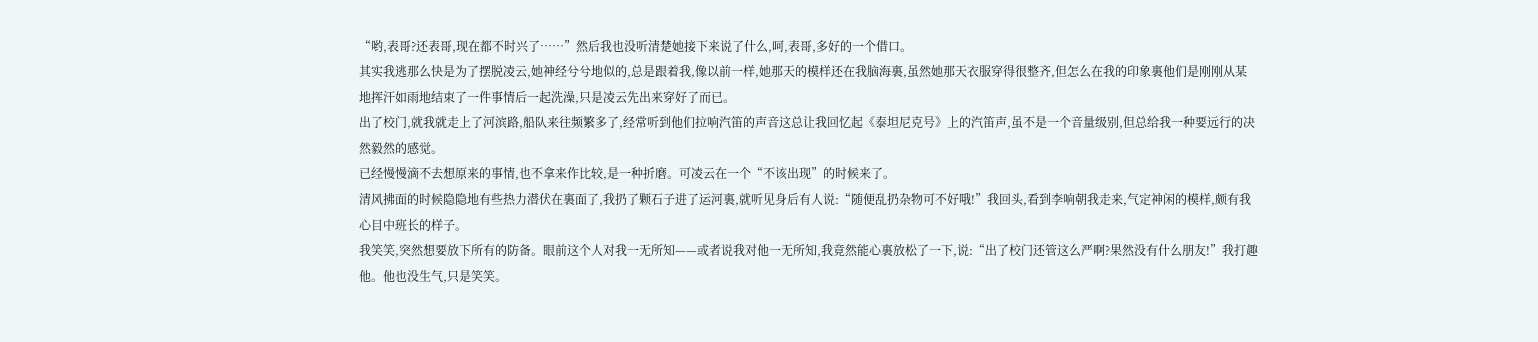“哟,表哥?还表哥,现在都不时兴了……”然后我也没听清楚她接下来说了什么,呵,表哥,多好的一个借口。
其实我逃那么快是为了摆脱凌云,她神经兮兮地似的,总是跟着我,像以前一样,她那天的模样还在我脑海裏,虽然她那天衣服穿得很整齐,但怎么在我的印象裏他们是刚刚从某地挥汗如雨地结束了一件事情后一起洗澡,只是凌云先出来穿好了而已。
出了校门,就我就走上了河滨路,船队来往频繁多了,经常听到他们拉响汽笛的声音这总让我回忆起《泰坦尼克号》上的汽笛声,虽不是一个音量级别,但总给我一种要远行的决然毅然的感觉。
已经慢慢滴不去想原来的事情,也不拿来作比较,是一种折磨。可凌云在一个“不该出现”的时候来了。
清风拂面的时候隐隐地有些热力潜伏在裏面了,我扔了颗石子进了运河裏,就听见身后有人说:“随便乱扔杂物可不好哦!”我回头,看到李响朝我走来,气定神闲的模样,颇有我心目中班长的样子。
我笑笑,突然想要放下所有的防备。眼前这个人对我一无所知——或者说我对他一无所知,我竟然能心裏放松了一下,说:“出了校门还管这么严啊?果然没有什么朋友!”我打趣他。他也没生气,只是笑笑。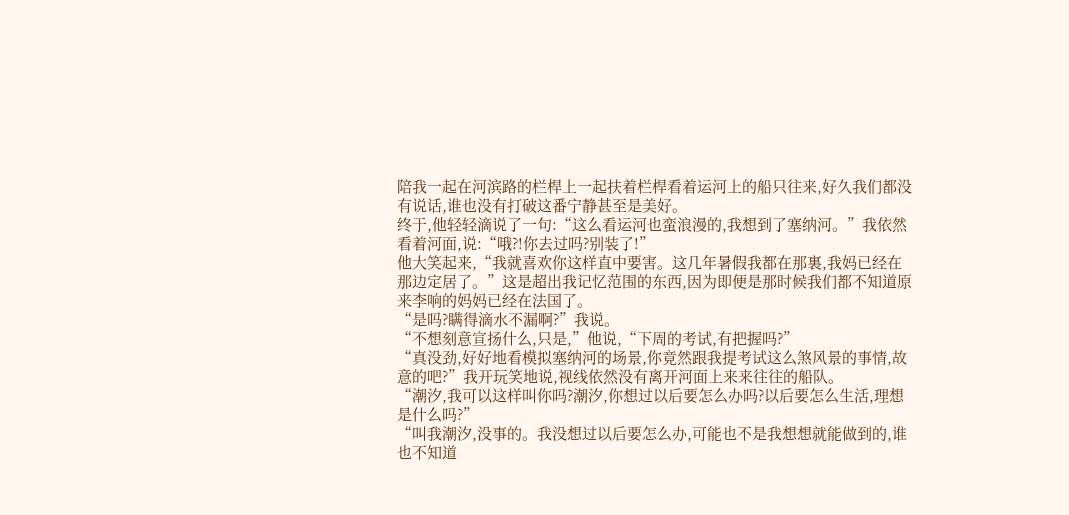陪我一起在河滨路的栏桿上一起扶着栏桿看着运河上的船只往来,好久我们都没有说话,谁也没有打破这番宁静甚至是美好。
终于,他轻轻滴说了一句:“这么看运河也蛮浪漫的,我想到了塞纳河。”我依然看着河面,说:“哦?!你去过吗?别装了!”
他大笑起来,“我就喜欢你这样直中要害。这几年暑假我都在那裏,我妈已经在那边定居了。”这是超出我记忆范围的东西,因为即便是那时候我们都不知道原来李响的妈妈已经在法国了。
“是吗?瞒得滴水不漏啊?”我说。
“不想刻意宣扬什么,只是,”他说,“下周的考试,有把握吗?”
“真没劲,好好地看模拟塞纳河的场景,你竟然跟我提考试这么煞风景的事情,故意的吧?”我开玩笑地说,视线依然没有离开河面上来来往往的船队。
“潮汐,我可以这样叫你吗?潮汐,你想过以后要怎么办吗?以后要怎么生活,理想是什么吗?”
“叫我潮汐,没事的。我没想过以后要怎么办,可能也不是我想想就能做到的,谁也不知道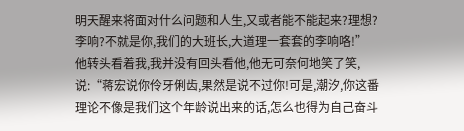明天醒来将面对什么问题和人生,又或者能不能起来?理想?李响?不就是你,我们的大班长,大道理一套套的李响咯!”
他转头看着我,我并没有回头看他,他无可奈何地笑了笑,说:“蒋宏说你伶牙俐齿,果然是说不过你!可是,潮汐,你这番理论不像是我们这个年龄说出来的话,怎么也得为自己奋斗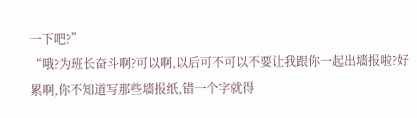一下吧?”
“哦?为班长奋斗啊?可以啊,以后可不可以不要让我跟你一起出墻报啦?好累啊,你不知道写那些墻报纸,错一个字就得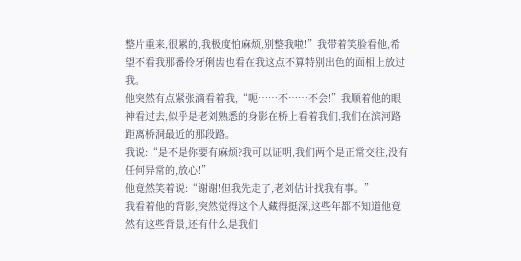整片重来,很累的,我极度怕麻烦,别整我啦!”我带着笑脸看他,希望不看我那番伶牙俐齿也看在我这点不算特别出色的面相上放过我。
他突然有点紧张滴看着我,“呃……不……不会!”我顺着他的眼神看过去,似乎是老刘熟悉的身影在桥上看着我们,我们在滨河路距离桥洞最近的那段路。
我说:“是不是你要有麻烦?我可以证明,我们两个是正常交往,没有任何异常的,放心!”
他竟然笑着说:“谢谢!但我先走了,老刘估计找我有事。”
我看着他的背影,突然觉得这个人藏得挺深,这些年都不知道他竟然有这些背景,还有什么是我们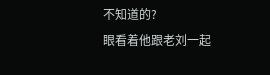不知道的?
眼看着他跟老刘一起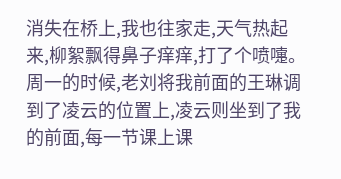消失在桥上,我也往家走,天气热起来,柳絮飘得鼻子痒痒,打了个喷嚏。
周一的时候,老刘将我前面的王琳调到了凌云的位置上,凌云则坐到了我的前面,每一节课上课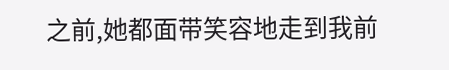之前,她都面带笑容地走到我前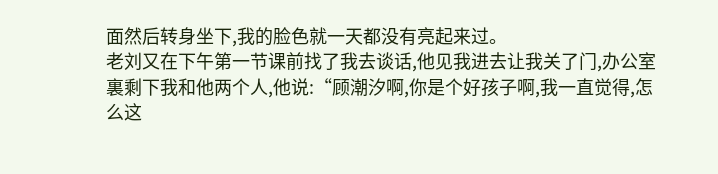面然后转身坐下,我的脸色就一天都没有亮起来过。
老刘又在下午第一节课前找了我去谈话,他见我进去让我关了门,办公室裏剩下我和他两个人,他说:“顾潮汐啊,你是个好孩子啊,我一直觉得,怎么这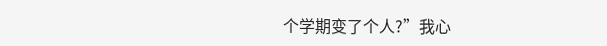个学期变了个人?”我心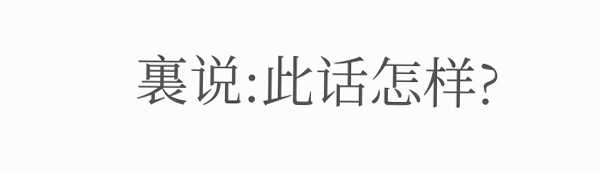裏说:此话怎样?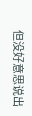但没好意思说出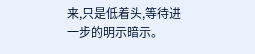来,只是低着头,等待进一步的明示暗示。